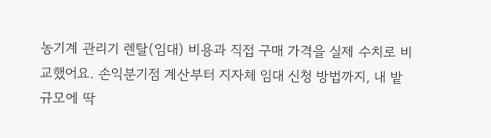농기계 관리기 렌탈(임대) 비용과 직접 구매 가격을 실제 수치로 비교했어요. 손익분기점 계산부터 지자체 임대 신청 방법까지, 내 밭 규모에 딱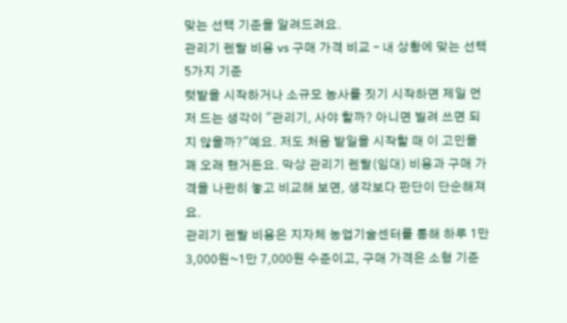맞는 선택 기준을 알려드려요.
관리기 렌탈 비용 vs 구매 가격 비교 – 내 상황에 맞는 선택 5가지 기준
텃밭을 시작하거나 소규모 농사를 짓기 시작하면 제일 먼저 드는 생각이 "관리기, 사야 할까? 아니면 빌려 쓰면 되지 않을까?"예요. 저도 처음 밭일을 시작할 때 이 고민을 꽤 오래 했거든요. 막상 관리기 렌탈(임대) 비용과 구매 가격을 나란히 놓고 비교해 보면, 생각보다 판단이 단순해져요.
관리기 렌탈 비용은 지자체 농업기술센터를 통해 하루 1만 3,000원~1만 7,000원 수준이고, 구매 가격은 소형 기준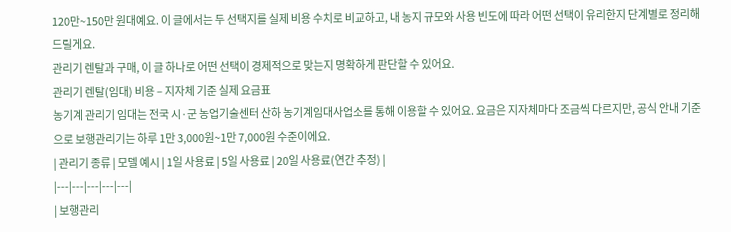120만~150만 원대예요. 이 글에서는 두 선택지를 실제 비용 수치로 비교하고, 내 농지 규모와 사용 빈도에 따라 어떤 선택이 유리한지 단계별로 정리해 드릴게요.
관리기 렌탈과 구매, 이 글 하나로 어떤 선택이 경제적으로 맞는지 명확하게 판단할 수 있어요.
관리기 렌탈(임대) 비용 – 지자체 기준 실제 요금표
농기계 관리기 임대는 전국 시·군 농업기술센터 산하 농기계임대사업소를 통해 이용할 수 있어요. 요금은 지자체마다 조금씩 다르지만, 공식 안내 기준으로 보행관리기는 하루 1만 3,000원~1만 7,000원 수준이에요.
| 관리기 종류 | 모델 예시 | 1일 사용료 | 5일 사용료 | 20일 사용료(연간 추정) |
|---|---|---|---|---|
| 보행관리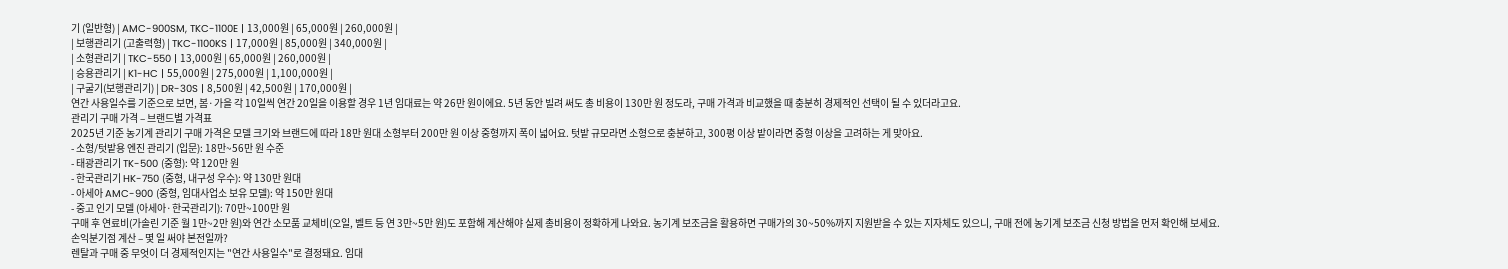기 (일반형) | AMC-900SM, TKC-1100E | 13,000원 | 65,000원 | 260,000원 |
| 보행관리기 (고출력형) | TKC-1100KS | 17,000원 | 85,000원 | 340,000원 |
| 소형관리기 | TKC-550 | 13,000원 | 65,000원 | 260,000원 |
| 승용관리기 | K1-HC | 55,000원 | 275,000원 | 1,100,000원 |
| 구굴기(보행관리기) | DR-30S | 8,500원 | 42,500원 | 170,000원 |
연간 사용일수를 기준으로 보면, 봄·가을 각 10일씩 연간 20일을 이용할 경우 1년 임대료는 약 26만 원이에요. 5년 동안 빌려 써도 총 비용이 130만 원 정도라, 구매 가격과 비교했을 때 충분히 경제적인 선택이 될 수 있더라고요.
관리기 구매 가격 – 브랜드별 가격표
2025년 기준 농기계 관리기 구매 가격은 모델 크기와 브랜드에 따라 18만 원대 소형부터 200만 원 이상 중형까지 폭이 넓어요. 텃밭 규모라면 소형으로 충분하고, 300평 이상 밭이라면 중형 이상을 고려하는 게 맞아요.
- 소형/텃밭용 엔진 관리기 (입문): 18만~56만 원 수준
- 태광관리기 TK-500 (중형): 약 120만 원
- 한국관리기 HK-750 (중형, 내구성 우수): 약 130만 원대
- 아세아 AMC-900 (중형, 임대사업소 보유 모델): 약 150만 원대
- 중고 인기 모델 (아세아·한국관리기): 70만~100만 원
구매 후 연료비(가솔린 기준 월 1만~2만 원)와 연간 소모품 교체비(오일, 벨트 등 연 3만~5만 원)도 포함해 계산해야 실제 총비용이 정확하게 나와요. 농기계 보조금을 활용하면 구매가의 30~50%까지 지원받을 수 있는 지자체도 있으니, 구매 전에 농기계 보조금 신청 방법을 먼저 확인해 보세요.
손익분기점 계산 – 몇 일 써야 본전일까?
렌탈과 구매 중 무엇이 더 경제적인지는 "연간 사용일수"로 결정돼요. 임대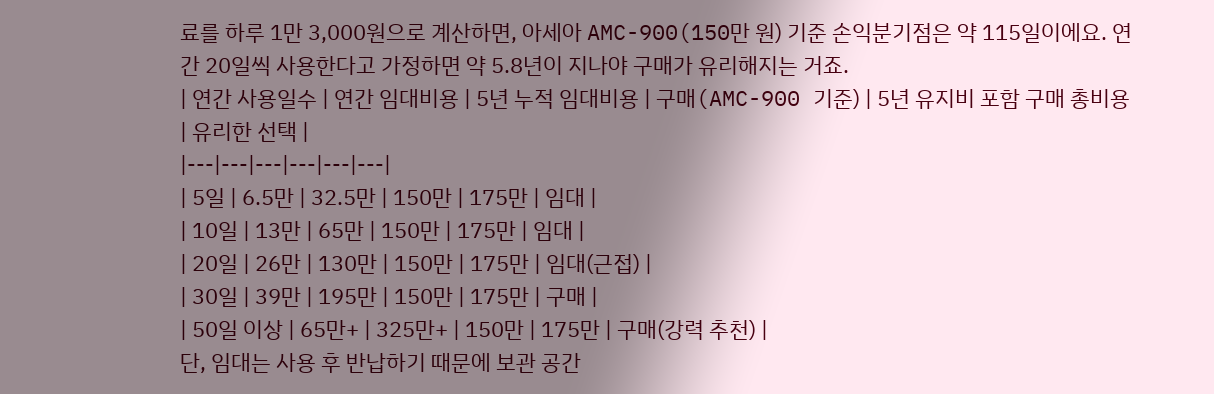료를 하루 1만 3,000원으로 계산하면, 아세아 AMC-900(150만 원) 기준 손익분기점은 약 115일이에요. 연간 20일씩 사용한다고 가정하면 약 5.8년이 지나야 구매가 유리해지는 거죠.
| 연간 사용일수 | 연간 임대비용 | 5년 누적 임대비용 | 구매(AMC-900 기준) | 5년 유지비 포함 구매 총비용 | 유리한 선택 |
|---|---|---|---|---|---|
| 5일 | 6.5만 | 32.5만 | 150만 | 175만 | 임대 |
| 10일 | 13만 | 65만 | 150만 | 175만 | 임대 |
| 20일 | 26만 | 130만 | 150만 | 175만 | 임대(근접) |
| 30일 | 39만 | 195만 | 150만 | 175만 | 구매 |
| 50일 이상 | 65만+ | 325만+ | 150만 | 175만 | 구매(강력 추천) |
단, 임대는 사용 후 반납하기 때문에 보관 공간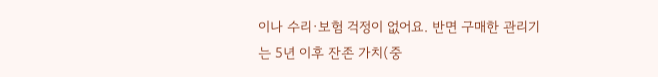이나 수리·보험 걱정이 없어요. 반면 구매한 관리기는 5년 이후 잔존 가치(중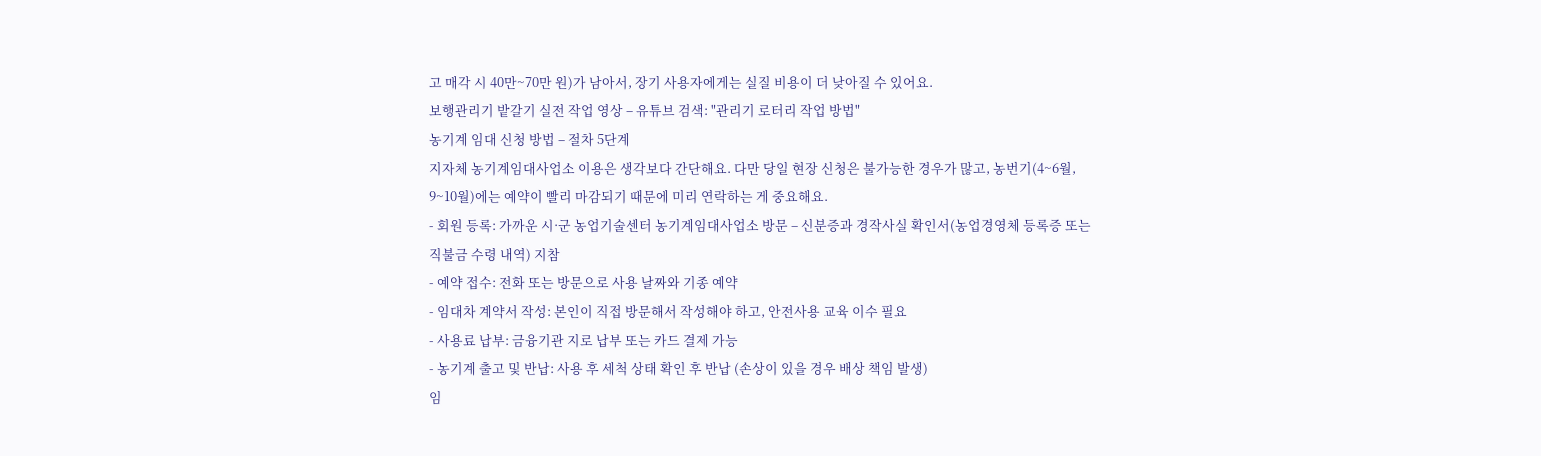고 매각 시 40만~70만 원)가 남아서, 장기 사용자에게는 실질 비용이 더 낮아질 수 있어요.
보행관리기 밭갈기 실전 작업 영상 – 유튜브 검색: "관리기 로터리 작업 방법"
농기계 임대 신청 방법 – 절차 5단계
지자체 농기계임대사업소 이용은 생각보다 간단해요. 다만 당일 현장 신청은 불가능한 경우가 많고, 농번기(4~6월, 9~10월)에는 예약이 빨리 마감되기 때문에 미리 연락하는 게 중요해요.
- 회원 등록: 가까운 시·군 농업기술센터 농기계임대사업소 방문 – 신분증과 경작사실 확인서(농업경영체 등록증 또는 직불금 수령 내역) 지참
- 예약 접수: 전화 또는 방문으로 사용 날짜와 기종 예약
- 임대차 계약서 작성: 본인이 직접 방문해서 작성해야 하고, 안전사용 교육 이수 필요
- 사용료 납부: 금융기관 지로 납부 또는 카드 결제 가능
- 농기계 출고 및 반납: 사용 후 세척 상태 확인 후 반납 (손상이 있을 경우 배상 책임 발생)
임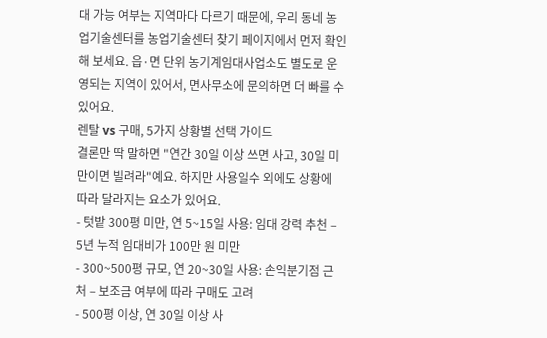대 가능 여부는 지역마다 다르기 때문에, 우리 동네 농업기술센터를 농업기술센터 찾기 페이지에서 먼저 확인해 보세요. 읍·면 단위 농기계임대사업소도 별도로 운영되는 지역이 있어서, 면사무소에 문의하면 더 빠를 수 있어요.
렌탈 vs 구매, 5가지 상황별 선택 가이드
결론만 딱 말하면 "연간 30일 이상 쓰면 사고, 30일 미만이면 빌려라"예요. 하지만 사용일수 외에도 상황에 따라 달라지는 요소가 있어요.
- 텃밭 300평 미만, 연 5~15일 사용: 임대 강력 추천 – 5년 누적 임대비가 100만 원 미만
- 300~500평 규모, 연 20~30일 사용: 손익분기점 근처 – 보조금 여부에 따라 구매도 고려
- 500평 이상, 연 30일 이상 사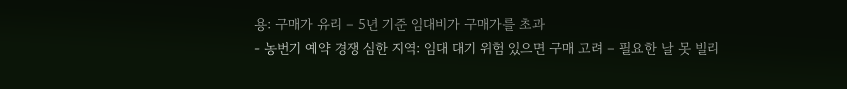용: 구매가 유리 – 5년 기준 임대비가 구매가를 초과
- 농번기 예약 경쟁 심한 지역: 임대 대기 위험 있으면 구매 고려 – 필요한 날 못 빌리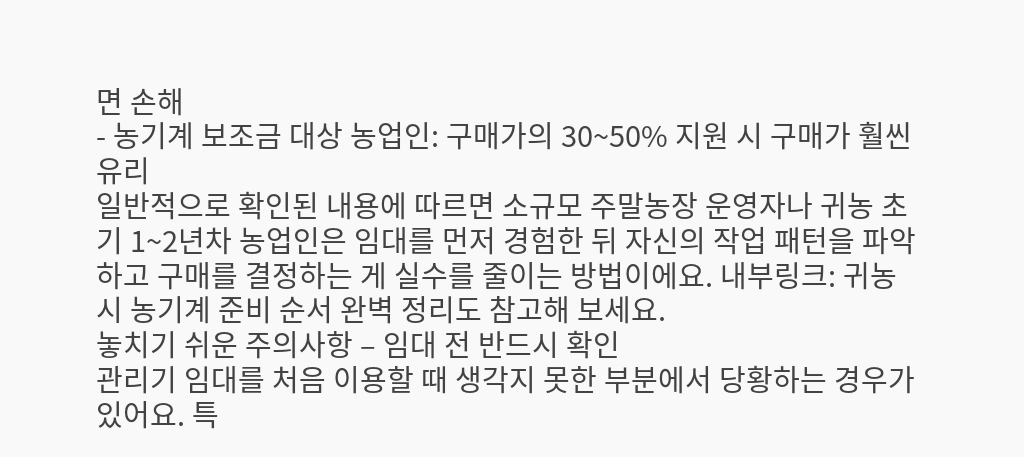면 손해
- 농기계 보조금 대상 농업인: 구매가의 30~50% 지원 시 구매가 훨씬 유리
일반적으로 확인된 내용에 따르면 소규모 주말농장 운영자나 귀농 초기 1~2년차 농업인은 임대를 먼저 경험한 뒤 자신의 작업 패턴을 파악하고 구매를 결정하는 게 실수를 줄이는 방법이에요. 내부링크: 귀농 시 농기계 준비 순서 완벽 정리도 참고해 보세요.
놓치기 쉬운 주의사항 – 임대 전 반드시 확인
관리기 임대를 처음 이용할 때 생각지 못한 부분에서 당황하는 경우가 있어요. 특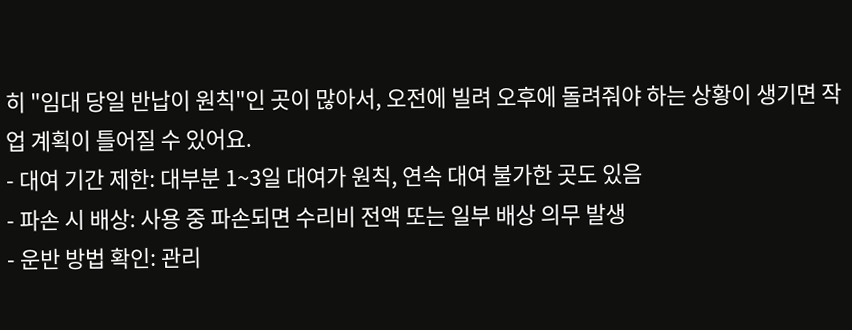히 "임대 당일 반납이 원칙"인 곳이 많아서, 오전에 빌려 오후에 돌려줘야 하는 상황이 생기면 작업 계획이 틀어질 수 있어요.
- 대여 기간 제한: 대부분 1~3일 대여가 원칙, 연속 대여 불가한 곳도 있음
- 파손 시 배상: 사용 중 파손되면 수리비 전액 또는 일부 배상 의무 발생
- 운반 방법 확인: 관리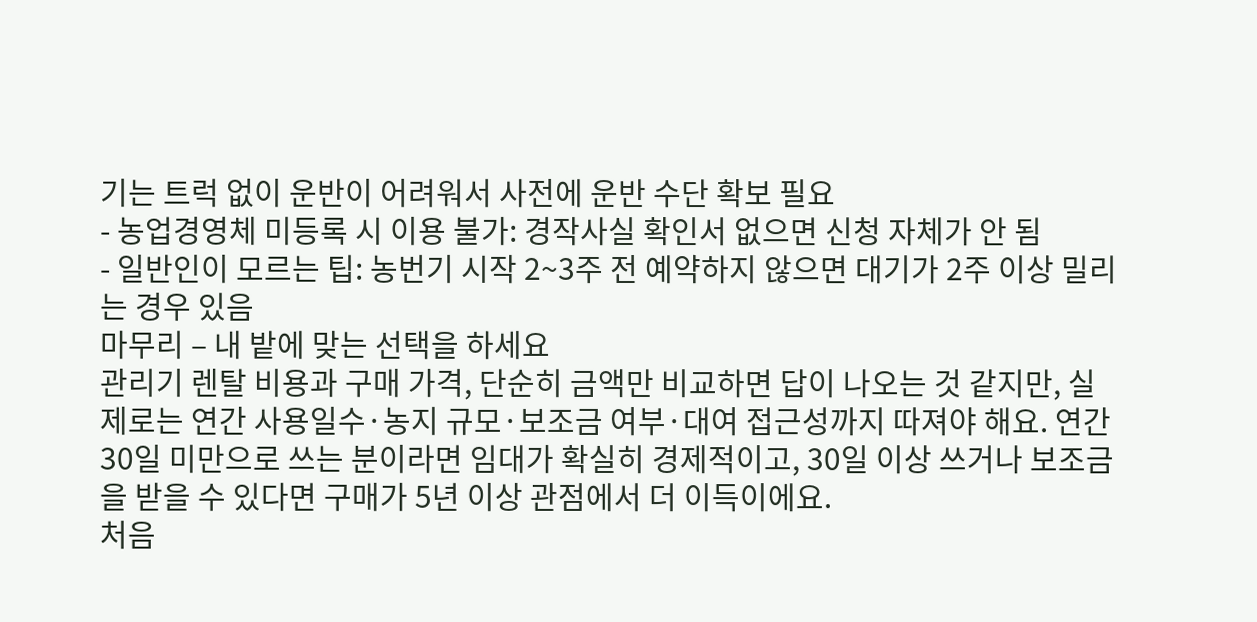기는 트럭 없이 운반이 어려워서 사전에 운반 수단 확보 필요
- 농업경영체 미등록 시 이용 불가: 경작사실 확인서 없으면 신청 자체가 안 됨
- 일반인이 모르는 팁: 농번기 시작 2~3주 전 예약하지 않으면 대기가 2주 이상 밀리는 경우 있음
마무리 – 내 밭에 맞는 선택을 하세요
관리기 렌탈 비용과 구매 가격, 단순히 금액만 비교하면 답이 나오는 것 같지만, 실제로는 연간 사용일수·농지 규모·보조금 여부·대여 접근성까지 따져야 해요. 연간 30일 미만으로 쓰는 분이라면 임대가 확실히 경제적이고, 30일 이상 쓰거나 보조금을 받을 수 있다면 구매가 5년 이상 관점에서 더 이득이에요.
처음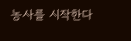농사를 시작한다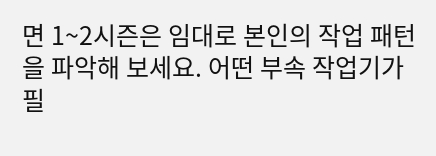면 1~2시즌은 임대로 본인의 작업 패턴을 파악해 보세요. 어떤 부속 작업기가 필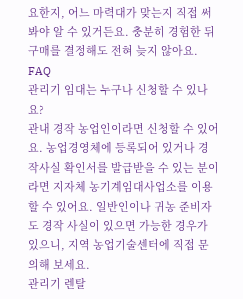요한지, 어느 마력대가 맞는지 직접 써봐야 알 수 있거든요. 충분히 경험한 뒤 구매를 결정해도 전혀 늦지 않아요.
FAQ
관리기 임대는 누구나 신청할 수 있나요?
관내 경작 농업인이라면 신청할 수 있어요. 농업경영체에 등록되어 있거나 경작사실 확인서를 발급받을 수 있는 분이라면 지자체 농기계임대사업소를 이용할 수 있어요. 일반인이나 귀농 준비자도 경작 사실이 있으면 가능한 경우가 있으니, 지역 농업기술센터에 직접 문의해 보세요.
관리기 렌탈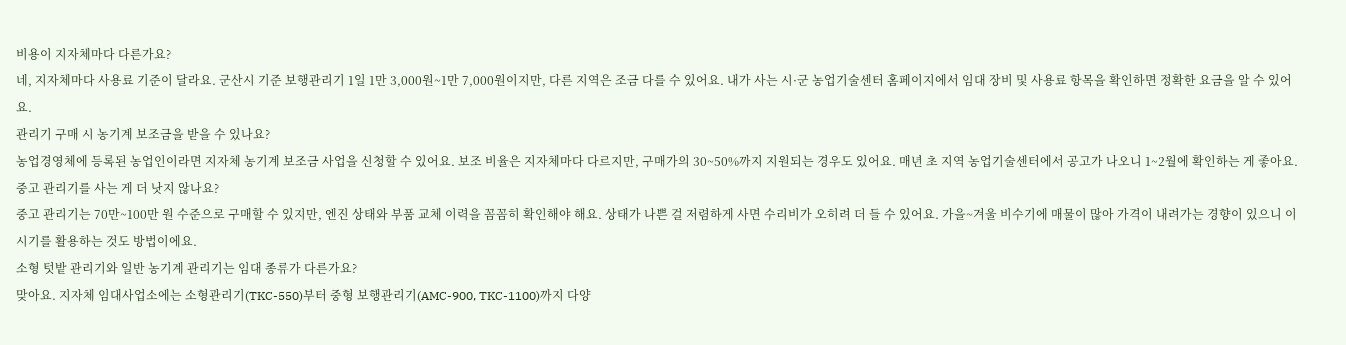비용이 지자체마다 다른가요?
네, 지자체마다 사용료 기준이 달라요. 군산시 기준 보행관리기 1일 1만 3,000원~1만 7,000원이지만, 다른 지역은 조금 다를 수 있어요. 내가 사는 시·군 농업기술센터 홈페이지에서 임대 장비 및 사용료 항목을 확인하면 정확한 요금을 알 수 있어요.
관리기 구매 시 농기계 보조금을 받을 수 있나요?
농업경영체에 등록된 농업인이라면 지자체 농기계 보조금 사업을 신청할 수 있어요. 보조 비율은 지자체마다 다르지만, 구매가의 30~50%까지 지원되는 경우도 있어요. 매년 초 지역 농업기술센터에서 공고가 나오니 1~2월에 확인하는 게 좋아요.
중고 관리기를 사는 게 더 낫지 않나요?
중고 관리기는 70만~100만 원 수준으로 구매할 수 있지만, 엔진 상태와 부품 교체 이력을 꼼꼼히 확인해야 해요. 상태가 나쁜 걸 저렴하게 사면 수리비가 오히려 더 들 수 있어요. 가을~겨울 비수기에 매물이 많아 가격이 내려가는 경향이 있으니 이 시기를 활용하는 것도 방법이에요.
소형 텃밭 관리기와 일반 농기계 관리기는 임대 종류가 다른가요?
맞아요. 지자체 임대사업소에는 소형관리기(TKC-550)부터 중형 보행관리기(AMC-900, TKC-1100)까지 다양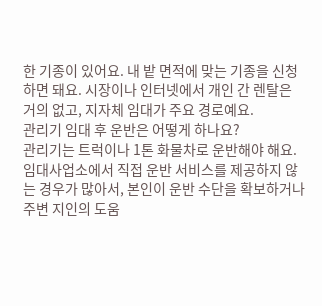한 기종이 있어요. 내 밭 면적에 맞는 기종을 신청하면 돼요. 시장이나 인터넷에서 개인 간 렌탈은 거의 없고, 지자체 임대가 주요 경로예요.
관리기 임대 후 운반은 어떻게 하나요?
관리기는 트럭이나 1톤 화물차로 운반해야 해요. 임대사업소에서 직접 운반 서비스를 제공하지 않는 경우가 많아서, 본인이 운반 수단을 확보하거나 주변 지인의 도움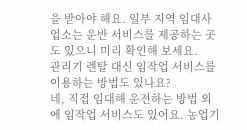을 받아야 해요. 일부 지역 임대사업소는 운반 서비스를 제공하는 곳도 있으니 미리 확인해 보세요.
관리기 렌탈 대신 임작업 서비스를 이용하는 방법도 있나요?
네, 직접 임대해 운전하는 방법 외에 임작업 서비스도 있어요. 농업기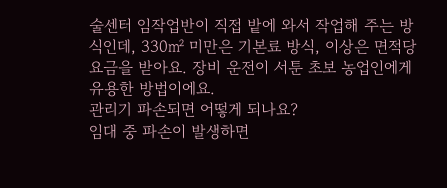술센터 임작업반이 직접 밭에 와서 작업해 주는 방식인데, 330㎡ 미만은 기본료 방식, 이상은 면적당 요금을 받아요. 장비 운전이 서툰 초보 농업인에게 유용한 방법이에요.
관리기 파손되면 어떻게 되나요?
임대 중 파손이 발생하면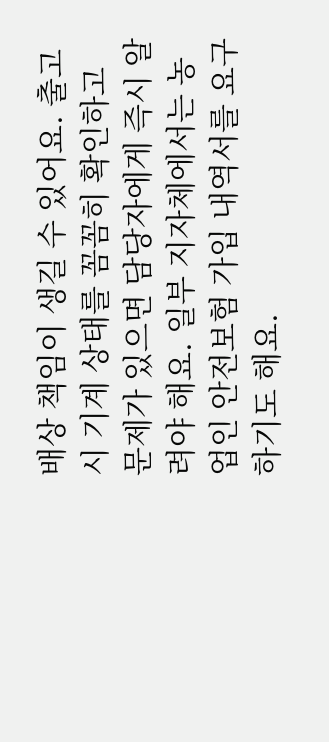배상 책임이 생길 수 있어요. 출고 시 기계 상태를 꼼꼼히 확인하고 문제가 있으면 담당자에게 즉시 알려야 해요. 일부 지자체에서는 농업인 안전보험 가입 내역서를 요구하기도 해요.